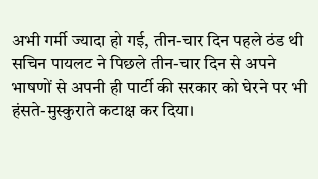अभी गर्मी ज्यादा हो गई, तीन-चार दिन पहले ठंड थी
सचिन पायलट ने पिछले तीन-चार दिन से अपने भाषणों से अपनी ही पार्टी की सरकार को घेरने पर भी हंसते-मुस्कुराते कटाक्ष कर दिया।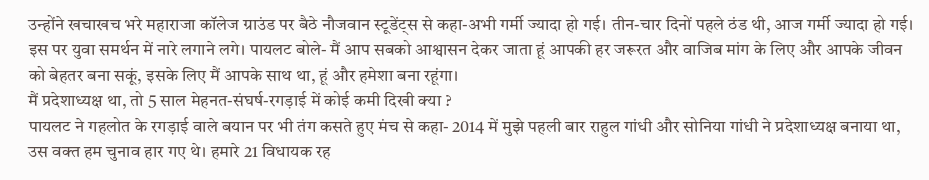उन्होंने खचाखच भरे महाराजा कॉलेज ग्राउंड पर बैठे नौजवान स्टूडेंट्स से कहा-अभी गर्मी ज्यादा हो गई। तीन-चार दिनों पहले ठंड थी, आज गर्मी ज्यादा हो गई। इस पर युवा समर्थन में नारे लगाने लगे। पायलट बोले- मैं आप सबको आश्वासन देकर जाता हूं आपकी हर जरूरत और वाजिब मांग के लिए और आपके जीवन को बेहतर बना सकूं, इसके लिए मैं आपके साथ था, हूं और हमेशा बना रहूंगा।
मैं प्रदेशाध्यक्ष था, तो 5 साल मेहनत-संघर्ष-रगड़ाई में कोई कमी दिखी क्या ?
पायलट ने गहलोत के रगड़ाई वाले बयान पर भी तंग कसते हुए मंच से कहा- 2014 में मुझे पहली बार राहुल गांधी और सोनिया गांधी ने प्रदेशाध्यक्ष बनाया था, उस वक्त हम चुनाव हार गए थे। हमारे 21 विधायक रह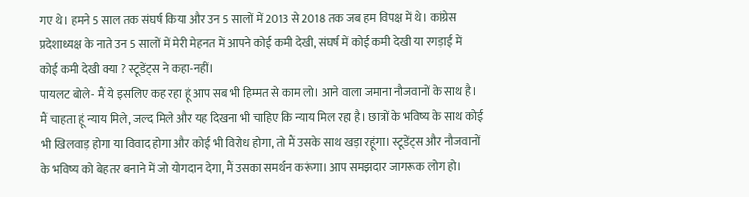गए थे। हमने 5 साल तक संघर्ष किया और उन 5 सालों में 2013 से 2018 तक जब हम विपक्ष में थे। कांग्रेस प्रदेशाध्यक्ष के नाते उन 5 सालों में मेरी मेहनत में आपने कोई कमी देखी, संघर्ष में कोई कमी देखी या रगड़ाई में कोई कमी देखी क्या ? स्टूडेंट्स ने कहा-नहीं।
पायलट बोले- मैं ये इसलिए कह रहा हूं आप सब भी हिम्मत से काम लो। आने वाला जमाना नौजवानों के साथ है। मैं चाहता हूं न्याय मिले, जल्द मिले और यह दिखना भी चाहिए कि न्याय मिल रहा है। छात्रों के भविष्य के साथ कोई भी खिलवाड़ होगा या विवाद होगा और कोई भी विरोध होगा, तो मैं उसके साथ खड़ा रहूंगा। स्टूडेंट्स और नौजवानों के भविष्य को बेहतर बनाने में जो योगदान देगा, मैं उसका समर्थन करूंगा। आप समझदार जागरूक लोग हो।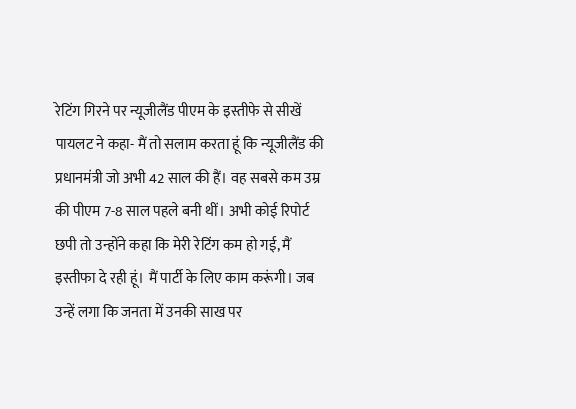रेटिंग गिरने पर न्यूजीलैंड पीएम के इस्तीफे से सीखें
पायलट ने कहा- मैं तो सलाम करता हूं कि न्यूजीलैंड की प्रधानमंत्री जो अभी 42 साल की हैं। वह सबसे कम उम्र की पीएम 7-8 साल पहले बनी थीं। अभी कोई रिपोर्ट छपी तो उन्होंने कहा कि मेरी रेटिंग कम हो गई, मैं इस्तीफा दे रही हूं। मैं पार्टी के लिए काम करूंगी। जब उन्हें लगा कि जनता में उनकी साख पर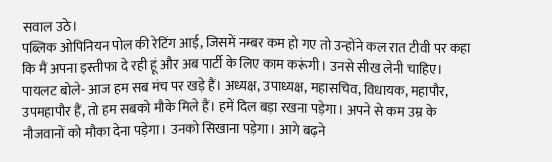सवाल उठे।
पब्लिक ओपिनियन पोल की रेटिंग आई, जिसमें नम्बर कम हो गए तो उन्होंने कल रात टीवी पर कहा कि मैं अपना इस्तीफा दे रही हूं और अब पार्टी के लिए काम करूंगी। उनसे सीख लेनी चाहिए। पायलट बोले- आज हम सब मंच पर खड़े हैं। अध्यक्ष, उपाध्यक्ष, महासचिव, विधायक, महापौर, उपमहापौर हैं, तो हम सबको मौके मिले हैं। हमें दिल बड़ा रखना पड़ेगा। अपने से कम उम्र के नौजवानों को मौका देना पड़ेगा। उनको सिखाना पड़ेगा। आगे बढ़ने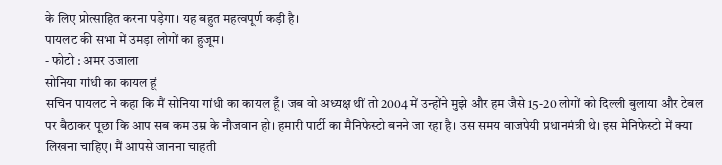के लिए प्रोत्साहित करना पड़ेगा। यह बहुत महत्वपूर्ण कड़ी है।
पायलट की सभा में उमड़ा लोगों का हुजूम।
- फोटो : अमर उजाला
सोनिया गांधी का कायल हूं
सचिन पायलट ने कहा कि मैं सोनिया गांधी का कायल हूँ। जब वो अध्यक्ष थीं तो 2004 में उन्होंने मुझे और हम जैसे 15-20 लोगों को दिल्ली बुलाया और टेबल पर बैठाकर पूछा कि आप सब कम उम्र के नौजवान हो। हमारी पार्टी का मैनिफेस्टो बनने जा रहा है। उस समय वाजपेयी प्रधानमंत्री थे। इस मेनिफेस्टो में क्या लिखना चाहिए। मैं आपसे जानना चाहती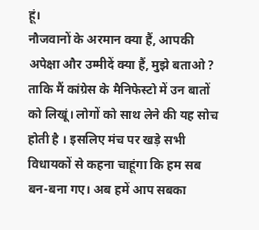हूं।
नौजवानों के अरमान क्या हैं, आपकी अपेक्षा और उम्मीदें क्या हैं, मुझे बताओ ? ताकि मैं कांग्रेस के मैनिफेस्टो में उन बातों को लिखूं। लोगों को साथ लेने की यह सोच होती है । इसलिए मंच पर खड़े सभी विधायकों से कहना चाहूंगा कि हम सब बन-बना गए। अब हमें आप सबका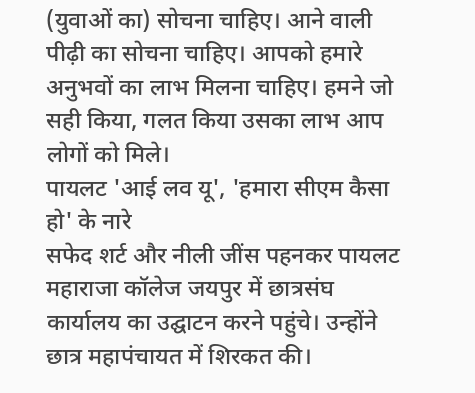(युवाओं का) सोचना चाहिए। आने वाली पीढ़ी का सोचना चाहिए। आपको हमारे अनुभवों का लाभ मिलना चाहिए। हमने जो सही किया, गलत किया उसका लाभ आप लोगों को मिले।
पायलट 'आई लव यू', 'हमारा सीएम कैसा हो' के नारे
सफेद शर्ट और नीली जींस पहनकर पायलट महाराजा कॉलेज जयपुर में छात्रसंघ कार्यालय का उद्घाटन करने पहुंचे। उन्होंने छात्र महापंचायत में शिरकत की।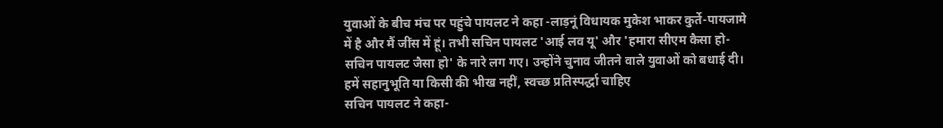युवाओं के बीच मंच पर पहुंचे पायलट ने कहा -लाड़नूं विधायक मुकेश भाकर कुर्ते-पायजामे में है और मैं जींस में हूं। तभी सचिन पायलट 'आई लव यू' और 'हमारा सीएम कैसा हो-सचिन पायलट जैसा हो' के नारे लग गए। उन्होंने चुनाव जीतने वाले युवाओं को बधाई दी।
हमें सहानुभूति या किसी की भीख नहीं, स्वच्छ प्रतिस्पर्द्धा चाहिए
सचिन पायलट ने कहा-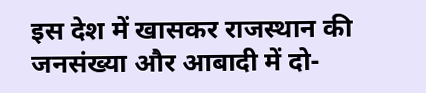इस देश में खासकर राजस्थान की जनसंख्या और आबादी में दो-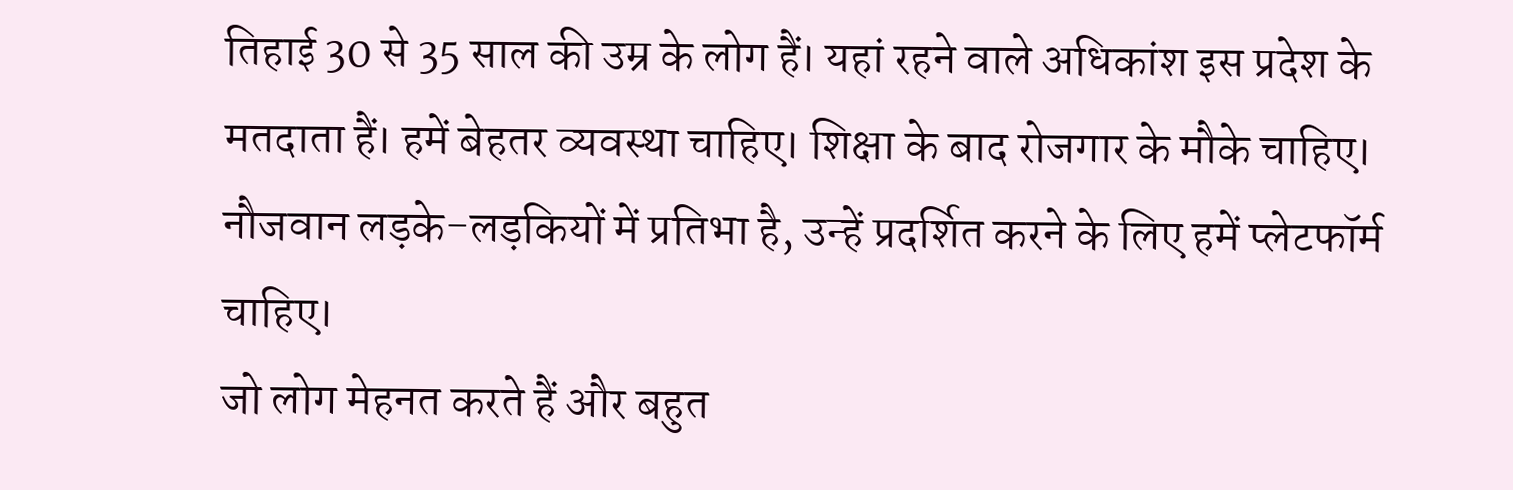तिहाई 30 से 35 साल की उम्र के लोग हैं। यहां रहने वाले अधिकांश इस प्रदेश के मतदाता हैं। हमें बेहतर व्यवस्था चाहिए। शिक्षा के बाद रोजगार के मौके चाहिए। नौजवान लड़के-लड़कियों में प्रतिभा है, उन्हें प्रदर्शित करने के लिए हमें प्लेटफॉर्म चाहिए।
जो लोग मेहनत करते हैं और बहुत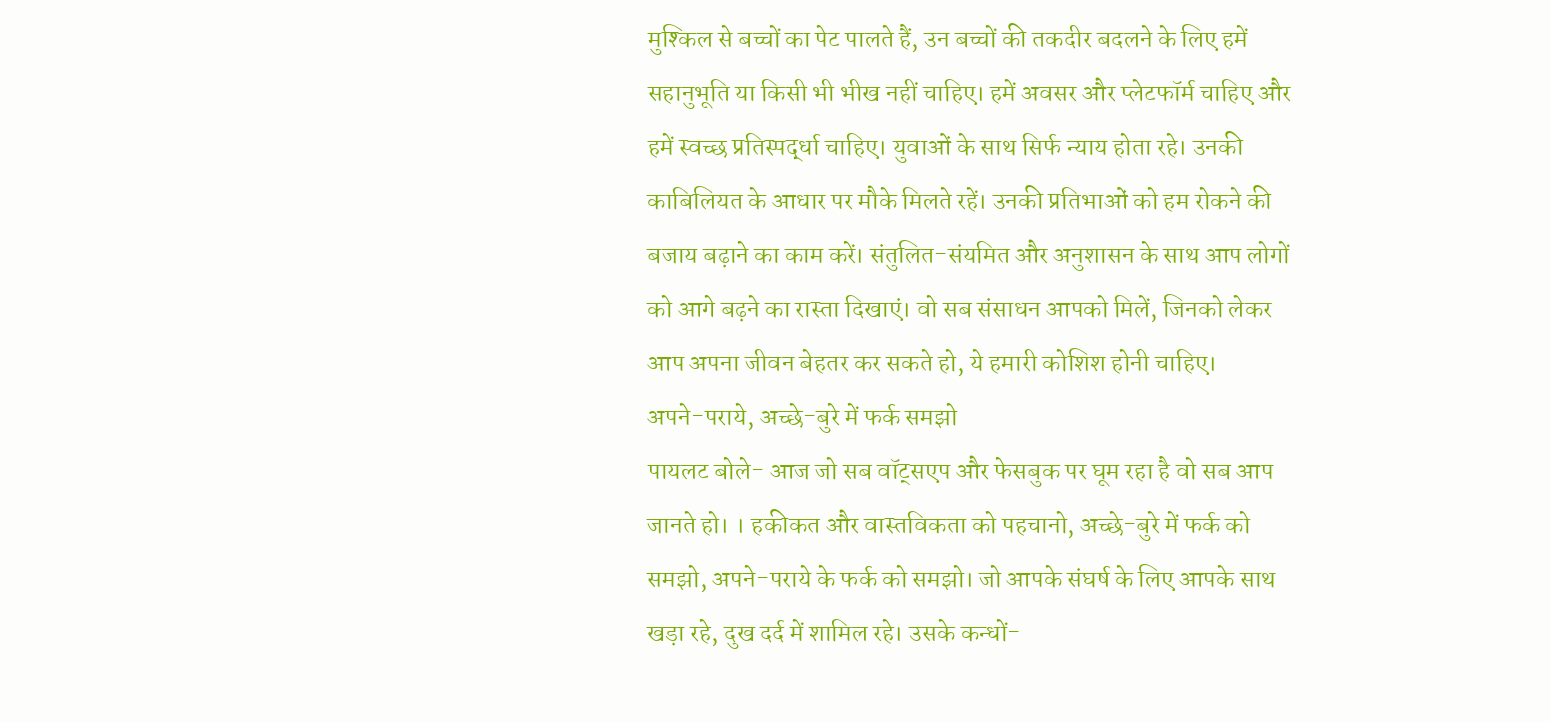मुश्किल से बच्चों का पेट पालते हैं, उन बच्चों की तकदीर बदलने के लिए हमें सहानुभूति या किसी भी भीख नहीं चाहिए। हमें अवसर और प्लेटफॉर्म चाहिए और हमें स्वच्छ प्रतिस्पर्द्धा चाहिए। युवाओं के साथ सिर्फ न्याय होता रहे। उनकी काबिलियत के आधार पर मौके मिलते रहें। उनकी प्रतिभाओं को हम रोकने की बजाय बढ़ाने का काम करें। संतुलित-संयमित और अनुशासन के साथ आप लोगों को आगे बढ़ने का रास्ता दिखाएं। वो सब संसाधन आपको मिलें, जिनको लेकर आप अपना जीवन बेहतर कर सकते हो, ये हमारी कोशिश होनी चाहिए।
अपने-पराये, अच्छे-बुरे में फर्क समझो
पायलट बोले- आज जो सब वॉट्सएप और फेसबुक पर घूम रहा है वो सब आप जानते हो। । हकीकत और वास्तविकता को पहचानो, अच्छे-बुरे में फर्क को समझो, अपने-पराये के फर्क को समझो। जो आपके संघर्ष के लिए आपके साथ खड़ा रहे, दुख दर्द में शामिल रहे। उसके कन्धों-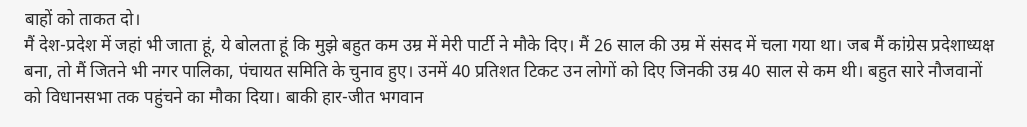बाहों को ताकत दो।
मैं देश-प्रदेश में जहां भी जाता हूं, ये बोलता हूं कि मुझे बहुत कम उम्र में मेरी पार्टी ने मौके दिए। मैं 26 साल की उम्र में संसद में चला गया था। जब मैं कांग्रेस प्रदेशाध्यक्ष बना, तो मैं जितने भी नगर पालिका, पंचायत समिति के चुनाव हुए। उनमें 40 प्रतिशत टिकट उन लोगों को दिए जिनकी उम्र 40 साल से कम थी। बहुत सारे नौजवानों को विधानसभा तक पहुंचने का मौका दिया। बाकी हार-जीत भगवान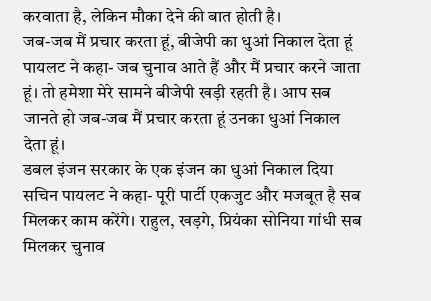करवाता है, लेकिन मौका देने की बात होती है।
जब-जब मैं प्रचार करता हूं, बीजेपी का धुआं निकाल देता हूं
पायलट ने कहा- जब चुनाव आते हैं और मैं प्रचार करने जाता हूं। तो हमेशा मेरे सामने बीजेपी खड़ी रहती है। आप सब जानते हो जब-जब मैं प्रचार करता हूं उनका धुआं निकाल देता हूं।
डबल इंजन सरकार के एक इंजन का धुआं निकाल दिया
सचिन पायलट ने कहा- पूरी पार्टी एकजुट और मजबूत है सब मिलकर काम करेंगे। राहुल, खड़गे, प्रियंका सोनिया गांधी सब मिलकर चुनाव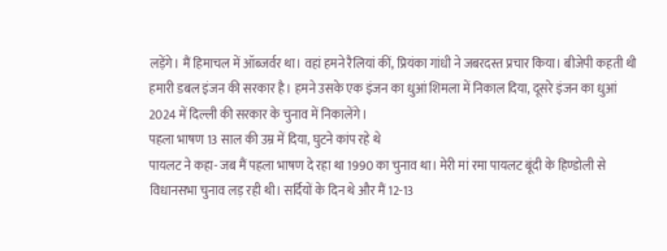लड़ेंगे। मैं हिमाचल में ऑब्जर्वर था। वहां हमने रैलियां कीं, प्रियंका गांधी ने जबरदस्त प्रचार किया। बीजेपी कहती थी हमारी डबल इंजन की सरकार है। हमने उसके एक इंजन का धुआं शिमला में निकाल दिया, दूसरे इंजन का धुआं 2024 में दिल्ली की सरकार के चुनाव में निकालेंगे।
पहला भाषण 13 साल की उम्र में दिया, घुटने कांप रहे थे
पायलट ने कहा- जब मैं पहला भाषण दे रहा था 1990 का चुनाव था। मेरी मां रमा पायलट बूंदी के हिण्डोली से विधानसभा चुनाव लड़ रही थी। सर्दियों के दिन थे और मैं 12-13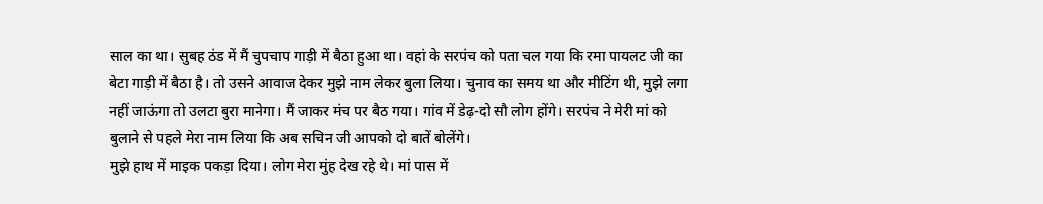साल का था। सुबह ठंड में मैं चुपचाप गाड़ी में बैठा हुआ था। वहां के सरपंच को पता चल गया कि रमा पायलट जी का बेटा गाड़ी में बैठा है। तो उसने आवाज देकर मुझे नाम लेकर बुला लिया। चुनाव का समय था और मीटिंग थी, मुझे लगा नहीं जाऊंगा तो उलटा बुरा मानेगा। मैं जाकर मंच पर बैठ गया। गांव में डेढ़-दो सौ लोग होंगे। सरपंच ने मेरी मां को बुलाने से पहले मेरा नाम लिया कि अब सचिन जी आपको दो बातें बोलेंगे।
मुझे हाथ में माइक पकड़ा दिया। लोग मेरा मुंह देख रहे थे। मां पास में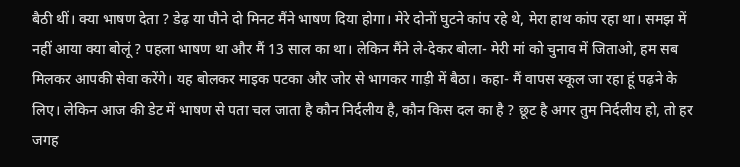बैठी थीं। क्या भाषण देता ? डेढ़ या पौने दो मिनट मैंने भाषण दिया होगा। मेरे दोनों घुटने कांप रहे थे, मेरा हाथ कांप रहा था। समझ में नहीं आया क्या बोलूं ? पहला भाषण था और मैं 13 साल का था। लेकिन मैंने ले-देकर बोला- मेरी मां को चुनाव में जिताओ, हम सब मिलकर आपकी सेवा करेंगे। यह बोलकर माइक पटका और जोर से भागकर गाड़ी में बैठा। कहा- मैं वापस स्कूल जा रहा हूं पढ़ने के लिए। लेकिन आज की डेट में भाषण से पता चल जाता है कौन निर्दलीय है, कौन किस दल का है ? छूट है अगर तुम निर्दलीय हो, तो हर जगह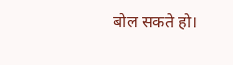बोल सकते हो।